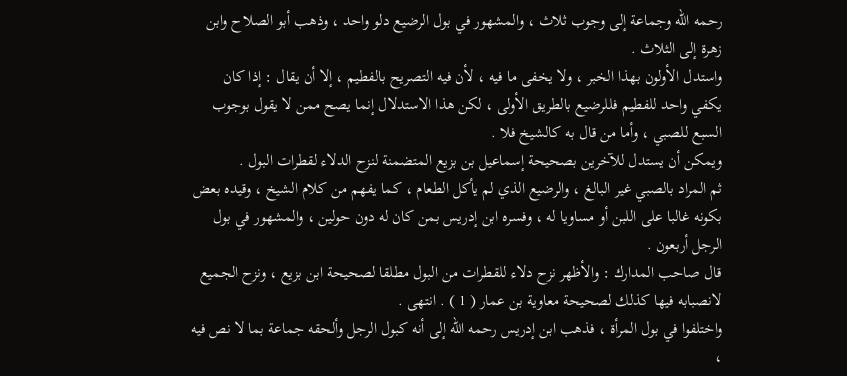رحمه الله وجماعة إلى وجوب ثلاث ، والمشهور في بول الرضيع دلو واحد ، وذهب أبو الصلاح وابن زهرة إلى الثلاث .
واستدل الأولون بهذا الخبر ، ولا يخفى ما فيه ، لأن فيه التصريح بالفطيم ، إلا أن يقال : إذا كان يكفي واحد للفطيم فللرضيع بالطريق الأولى ، لكن هذا الاستدلال إنما يصح ممن لا يقول بوجوب السبع للصبي ، وأما من قال به كالشيخ فلا .
ويمكن أن يستدل للآخرين بصحيحة إسماعيل بن بزيع المتضمنة لنزح الدلاء لقطرات البول .
ثم المراد بالصبي غير البالغ ، والرضيع الذي لم يأكل الطعام ، كما يفهم من كلام الشيخ ، وقيده بعض بكونه غالبا على اللبن أو مساويا له ، وفسره ابن إدريس بمن كان له دون حولين ، والمشهور في بول الرجل أربعون .
قال صاحب المدارك : والأظهر نزح دلاء للقطرات من البول مطلقا لصحيحة ابن بزيع ، ونزح الجميع لانصبابه فيها كذلك لصحيحة معاوية بن عمار ( 1 ) . انتهى .
واختلفوا في بول المرأة ، فذهب ابن إدريس رحمه الله إلى أنه كبول الرجل وألحقه جماعة بما لا نص فيه ،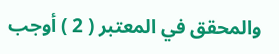والمحقق في المعتبر ( 2 ) أوجب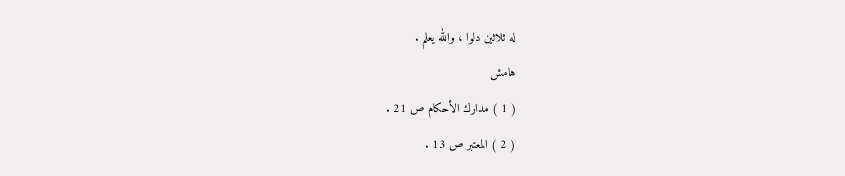له ثلاثين دلوا ، والله يعلم .
هامش
( 1 ) مدارك الأحكام ص 21 .
( 2 ) المعتبر ص 13 .